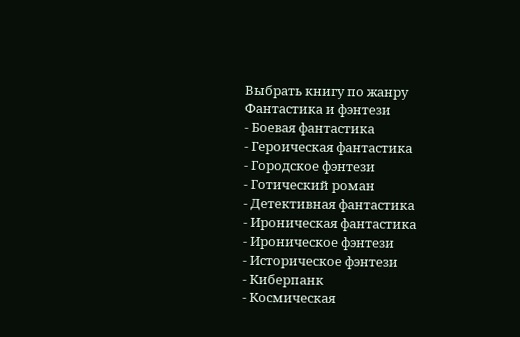Выбрать книгу по жанру
Фантастика и фэнтези
- Боевая фантастика
- Героическая фантастика
- Городское фэнтези
- Готический роман
- Детективная фантастика
- Ироническая фантастика
- Ироническое фэнтези
- Историческое фэнтези
- Киберпанк
- Космическая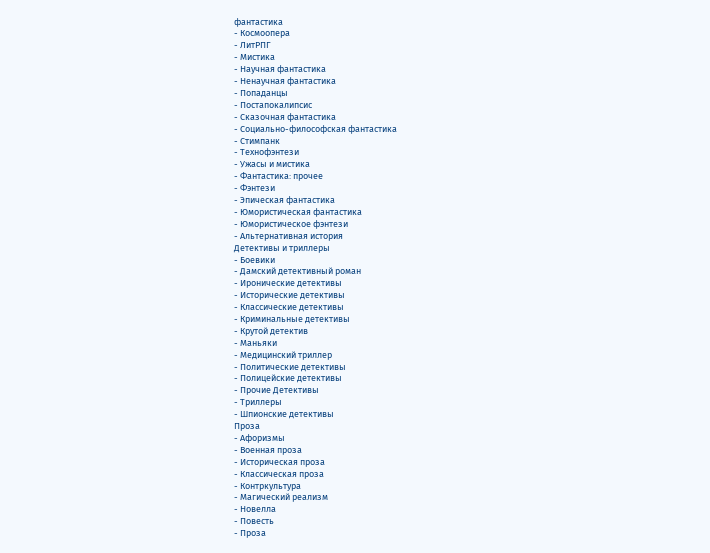фантастика
- Космоопера
- ЛитРПГ
- Мистика
- Научная фантастика
- Ненаучная фантастика
- Попаданцы
- Постапокалипсис
- Сказочная фантастика
- Социально-философская фантастика
- Стимпанк
- Технофэнтези
- Ужасы и мистика
- Фантастика: прочее
- Фэнтези
- Эпическая фантастика
- Юмористическая фантастика
- Юмористическое фэнтези
- Альтернативная история
Детективы и триллеры
- Боевики
- Дамский детективный роман
- Иронические детективы
- Исторические детективы
- Классические детективы
- Криминальные детективы
- Крутой детектив
- Маньяки
- Медицинский триллер
- Политические детективы
- Полицейские детективы
- Прочие Детективы
- Триллеры
- Шпионские детективы
Проза
- Афоризмы
- Военная проза
- Историческая проза
- Классическая проза
- Контркультура
- Магический реализм
- Новелла
- Повесть
- Проза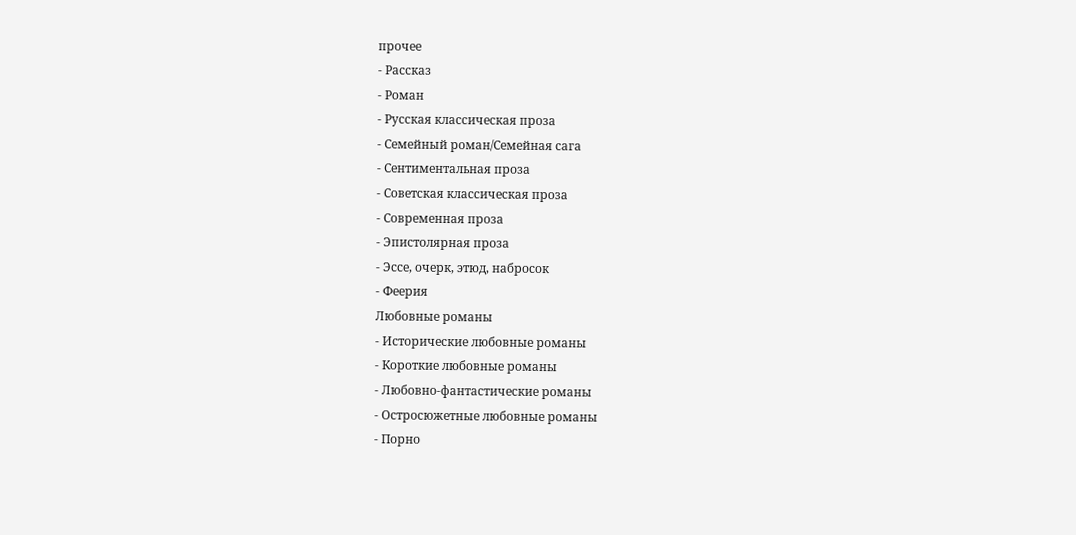прочее
- Рассказ
- Роман
- Русская классическая проза
- Семейный роман/Семейная сага
- Сентиментальная проза
- Советская классическая проза
- Современная проза
- Эпистолярная проза
- Эссе, очерк, этюд, набросок
- Феерия
Любовные романы
- Исторические любовные романы
- Короткие любовные романы
- Любовно-фантастические романы
- Остросюжетные любовные романы
- Порно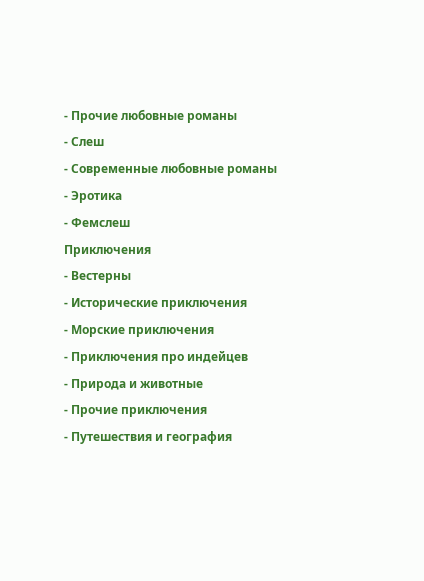- Прочие любовные романы
- Слеш
- Современные любовные романы
- Эротика
- Фемслеш
Приключения
- Вестерны
- Исторические приключения
- Морские приключения
- Приключения про индейцев
- Природа и животные
- Прочие приключения
- Путешествия и география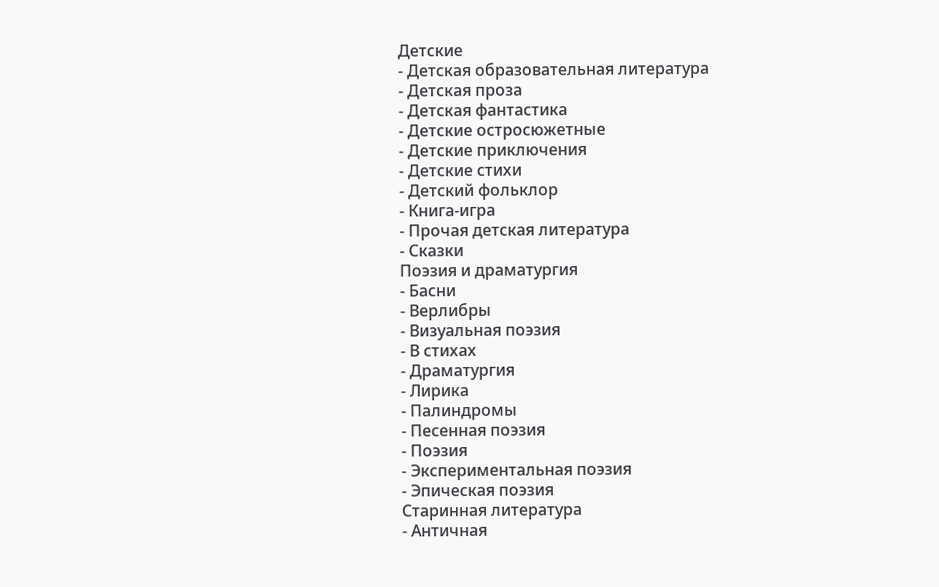Детские
- Детская образовательная литература
- Детская проза
- Детская фантастика
- Детские остросюжетные
- Детские приключения
- Детские стихи
- Детский фольклор
- Книга-игра
- Прочая детская литература
- Сказки
Поэзия и драматургия
- Басни
- Верлибры
- Визуальная поэзия
- В стихах
- Драматургия
- Лирика
- Палиндромы
- Песенная поэзия
- Поэзия
- Экспериментальная поэзия
- Эпическая поэзия
Старинная литература
- Античная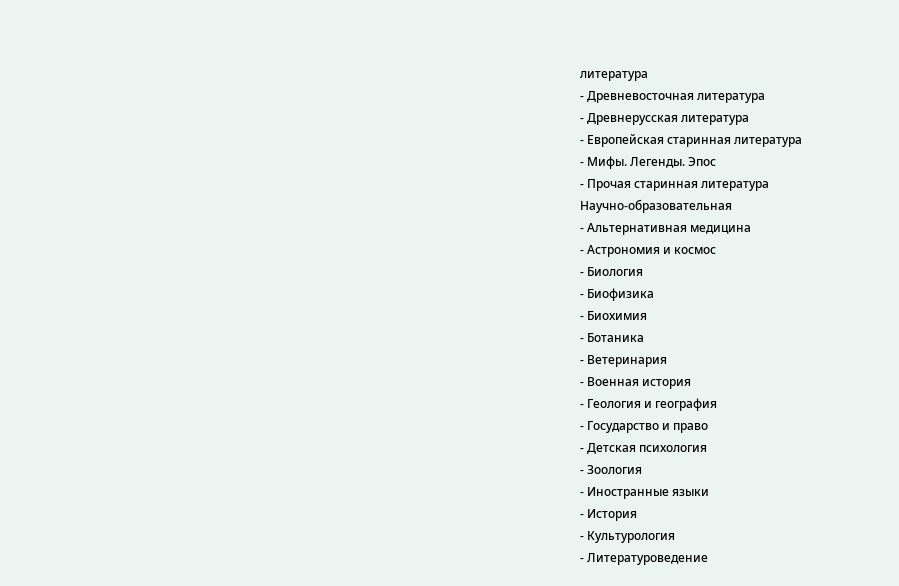литература
- Древневосточная литература
- Древнерусская литература
- Европейская старинная литература
- Мифы. Легенды. Эпос
- Прочая старинная литература
Научно-образовательная
- Альтернативная медицина
- Астрономия и космос
- Биология
- Биофизика
- Биохимия
- Ботаника
- Ветеринария
- Военная история
- Геология и география
- Государство и право
- Детская психология
- Зоология
- Иностранные языки
- История
- Культурология
- Литературоведение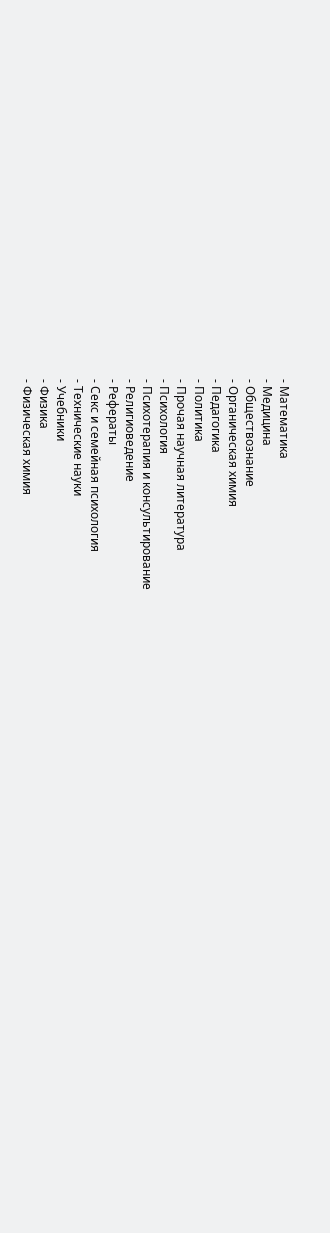- Математика
- Медицина
- Обществознание
- Органическая химия
- Педагогика
- Политика
- Прочая научная литература
- Психология
- Психотерапия и консультирование
- Религиоведение
- Рефераты
- Секс и семейная психология
- Технические науки
- Учебники
- Физика
- Физическая химия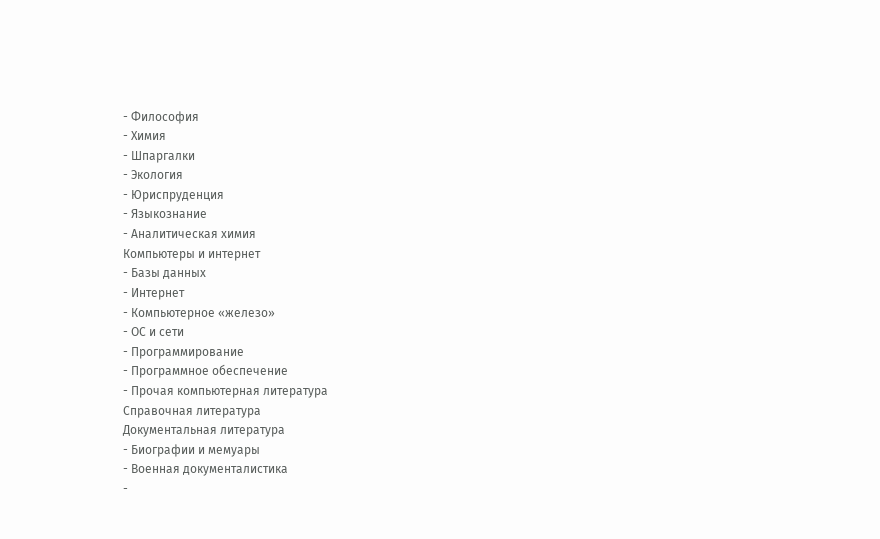- Философия
- Химия
- Шпаргалки
- Экология
- Юриспруденция
- Языкознание
- Аналитическая химия
Компьютеры и интернет
- Базы данных
- Интернет
- Компьютерное «железо»
- ОС и сети
- Программирование
- Программное обеспечение
- Прочая компьютерная литература
Справочная литература
Документальная литература
- Биографии и мемуары
- Военная документалистика
-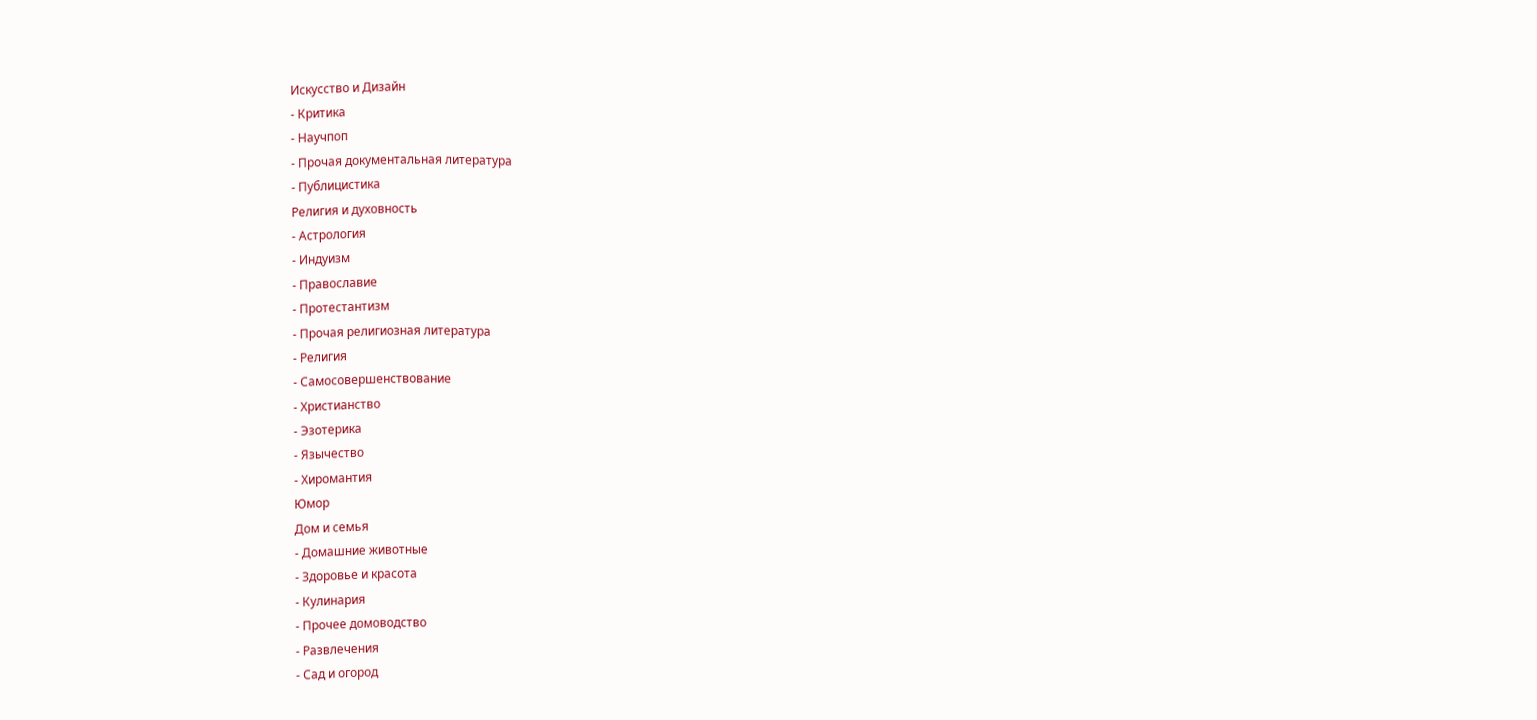Искусство и Дизайн
- Критика
- Научпоп
- Прочая документальная литература
- Публицистика
Религия и духовность
- Астрология
- Индуизм
- Православие
- Протестантизм
- Прочая религиозная литература
- Религия
- Самосовершенствование
- Христианство
- Эзотерика
- Язычество
- Хиромантия
Юмор
Дом и семья
- Домашние животные
- Здоровье и красота
- Кулинария
- Прочее домоводство
- Развлечения
- Сад и огород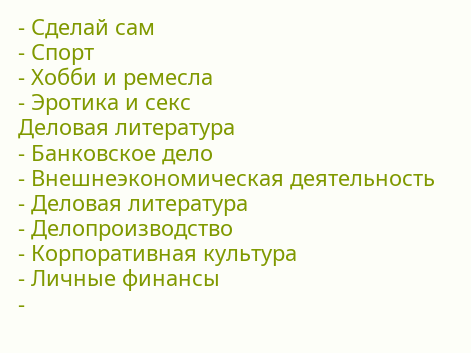- Сделай сам
- Спорт
- Хобби и ремесла
- Эротика и секс
Деловая литература
- Банковское дело
- Внешнеэкономическая деятельность
- Деловая литература
- Делопроизводство
- Корпоративная культура
- Личные финансы
-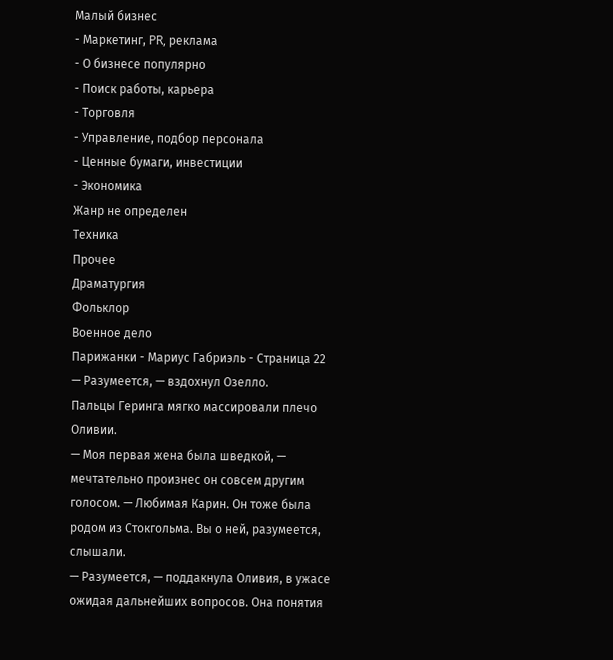Малый бизнес
- Маркетинг, PR, реклама
- О бизнесе популярно
- Поиск работы, карьера
- Торговля
- Управление, подбор персонала
- Ценные бумаги, инвестиции
- Экономика
Жанр не определен
Техника
Прочее
Драматургия
Фольклор
Военное дело
Парижанки - Мариус Габриэль - Страница 22
— Разумеется, — вздохнул Озелло.
Пальцы Геринга мягко массировали плечо Оливии.
— Моя первая жена была шведкой, — мечтательно произнес он совсем другим голосом. — Любимая Карин. Он тоже была родом из Стокгольма. Вы о ней, разумеется, слышали.
— Разумеется, — поддакнула Оливия, в ужасе ожидая дальнейших вопросов. Она понятия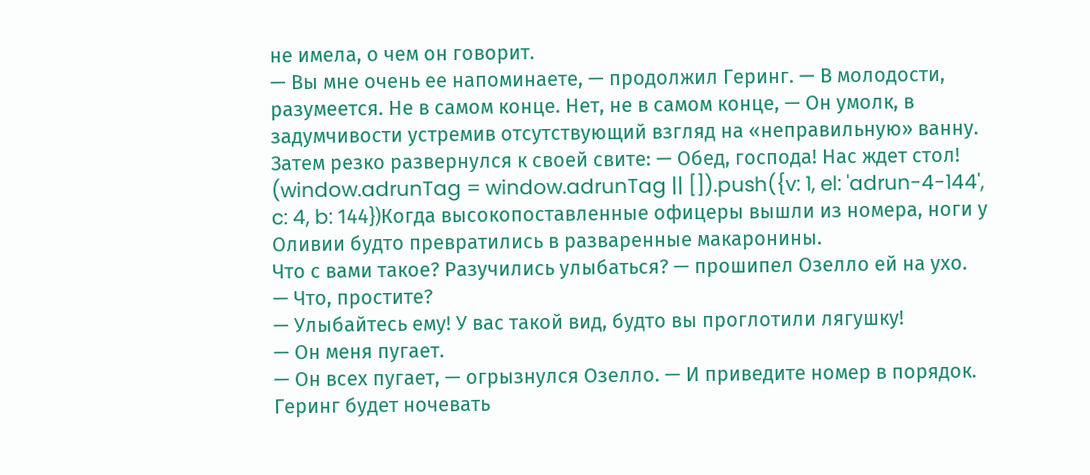не имела, о чем он говорит.
— Вы мне очень ее напоминаете, — продолжил Геринг. — В молодости, разумеется. Не в самом конце. Нет, не в самом конце, — Он умолк, в задумчивости устремив отсутствующий взгляд на «неправильную» ванну. Затем резко развернулся к своей свите: — Обед, господа! Нас ждет стол!
(window.adrunTag = window.adrunTag || []).push({v: 1, el: 'adrun-4-144', c: 4, b: 144})Когда высокопоставленные офицеры вышли из номера, ноги у Оливии будто превратились в разваренные макаронины.
Что с вами такое? Разучились улыбаться? — прошипел Озелло ей на ухо.
— Что, простите?
— Улыбайтесь ему! У вас такой вид, будто вы проглотили лягушку!
— Он меня пугает.
— Он всех пугает, — огрызнулся Озелло. — И приведите номер в порядок. Геринг будет ночевать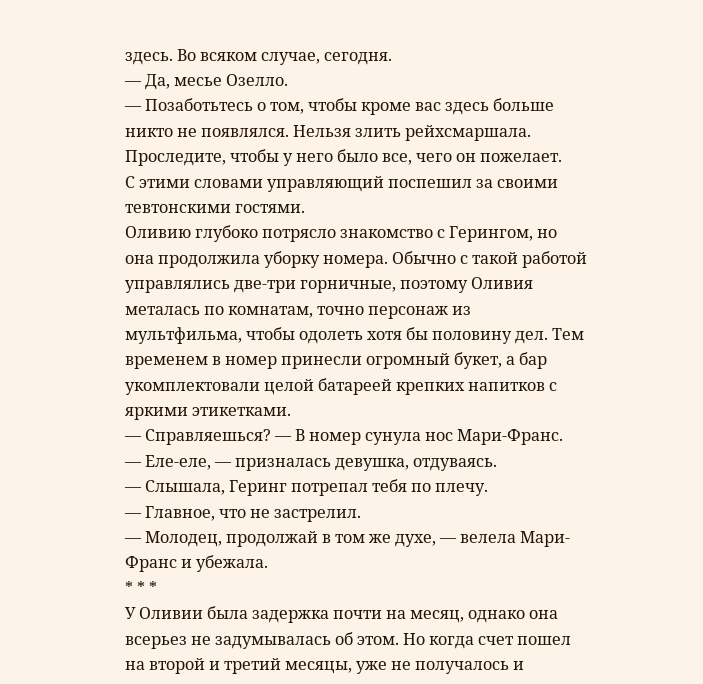здесь. Во всяком случае, сегодня.
— Да, месье Озелло.
— Позаботьтесь о том, чтобы кроме вас здесь больше никто не появлялся. Нельзя злить рейхсмаршала. Проследите, чтобы у него было все, чего он пожелает.
С этими словами управляющий поспешил за своими тевтонскими гостями.
Оливию глубоко потрясло знакомство с Герингом, но она продолжила уборку номера. Обычно с такой работой управлялись две-три горничные, поэтому Оливия металась по комнатам, точно персонаж из мультфильма, чтобы одолеть хотя бы половину дел. Тем временем в номер принесли огромный букет, а бар укомплектовали целой батареей крепких напитков с яркими этикетками.
— Справляешься? — В номер сунула нос Мари-Франс.
— Еле-еле, — призналась девушка, отдуваясь.
— Слышала, Геринг потрепал тебя по плечу.
— Главное, что не застрелил.
— Молодец, продолжай в том же духе, — велела Мари-Франс и убежала.
* * *
У Оливии была задержка почти на месяц, однако она всерьез не задумывалась об этом. Но когда счет пошел на второй и третий месяцы, уже не получалось и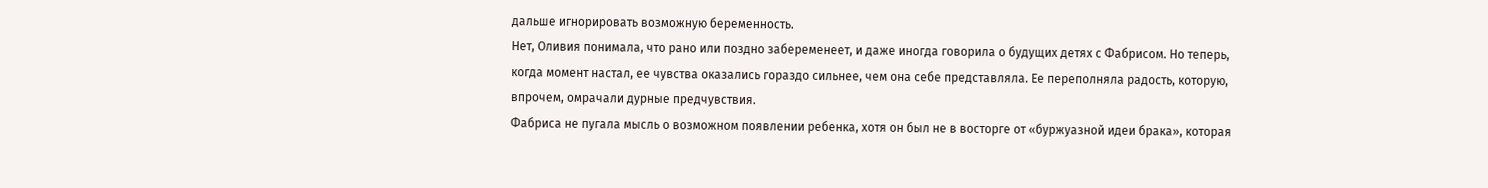дальше игнорировать возможную беременность.
Нет, Оливия понимала, что рано или поздно забеременеет, и даже иногда говорила о будущих детях с Фабрисом. Но теперь, когда момент настал, ее чувства оказались гораздо сильнее, чем она себе представляла. Ее переполняла радость, которую, впрочем, омрачали дурные предчувствия.
Фабриса не пугала мысль о возможном появлении ребенка, хотя он был не в восторге от «буржуазной идеи брака», которая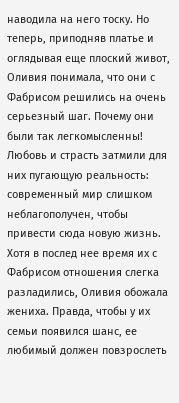наводила на него тоску. Но теперь, приподняв платье и оглядывая еще плоский живот, Оливия понимала, что они с Фабрисом решились на очень серьезный шаг. Почему они были так легкомысленны! Любовь и страсть затмили для них пугающую реальность: современный мир слишком неблагополучен, чтобы привести сюда новую жизнь.
Хотя в послед нее время их с Фабрисом отношения слегка разладились, Оливия обожала жениха. Правда, чтобы у их семьи появился шанс, ее любимый должен повзрослеть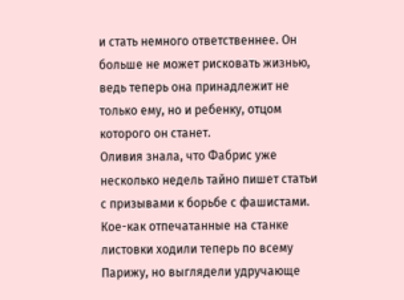и стать немного ответственнее. Он больше не может рисковать жизнью, ведь теперь она принадлежит не только ему, но и ребенку, отцом которого он станет.
Оливия знала, что Фабрис уже несколько недель тайно пишет статьи с призывами к борьбе с фашистами. Кое-как отпечатанные на станке листовки ходили теперь по всему Парижу, но выглядели удручающе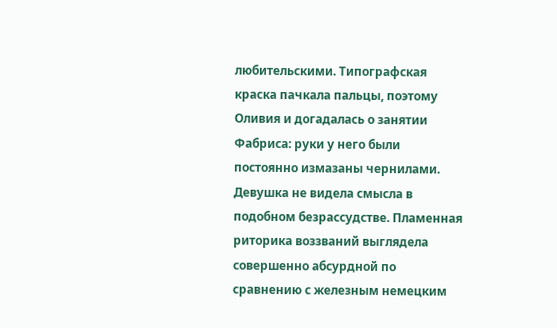любительскими. Типографская краска пачкала пальцы, поэтому Оливия и догадалась о занятии Фабриса: руки у него были постоянно измазаны чернилами.
Девушка не видела смысла в подобном безрассудстве. Пламенная риторика воззваний выглядела совершенно абсурдной по сравнению с железным немецким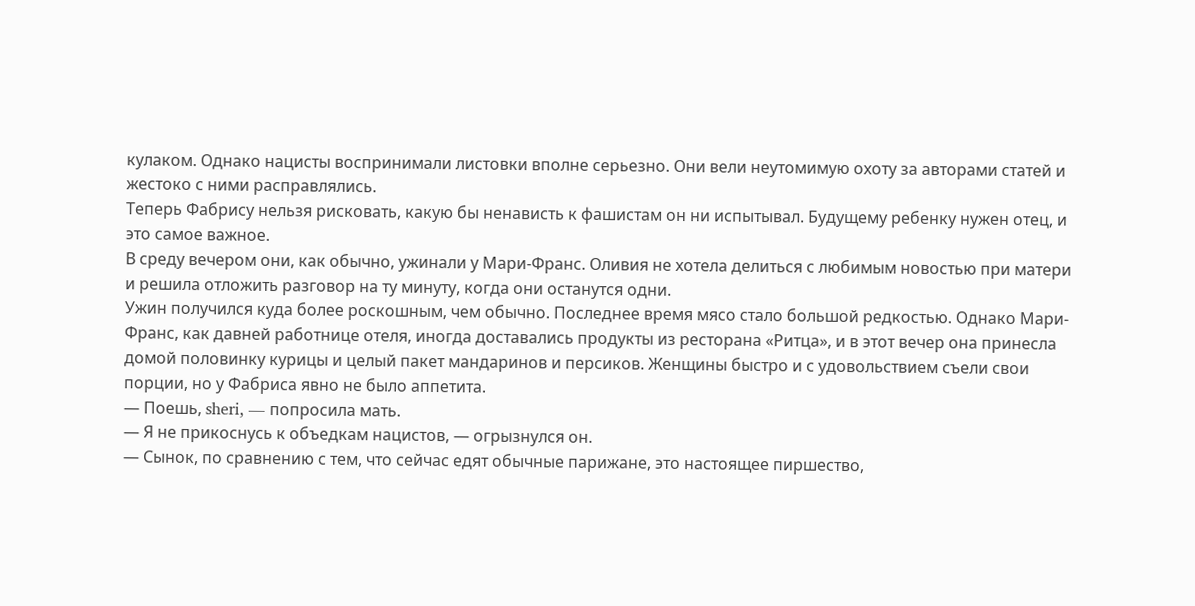кулаком. Однако нацисты воспринимали листовки вполне серьезно. Они вели неутомимую охоту за авторами статей и жестоко с ними расправлялись.
Теперь Фабрису нельзя рисковать, какую бы ненависть к фашистам он ни испытывал. Будущему ребенку нужен отец, и это самое важное.
В среду вечером они, как обычно, ужинали у Мари-Франс. Оливия не хотела делиться с любимым новостью при матери и решила отложить разговор на ту минуту, когда они останутся одни.
Ужин получился куда более роскошным, чем обычно. Последнее время мясо стало большой редкостью. Однако Мари-Франс, как давней работнице отеля, иногда доставались продукты из ресторана «Ритца», и в этот вечер она принесла домой половинку курицы и целый пакет мандаринов и персиков. Женщины быстро и с удовольствием съели свои порции, но у Фабриса явно не было аппетита.
— Поешь, sheri, — попросила мать.
— Я не прикоснусь к объедкам нацистов, — огрызнулся он.
— Сынок, по сравнению с тем, что сейчас едят обычные парижане, это настоящее пиршество,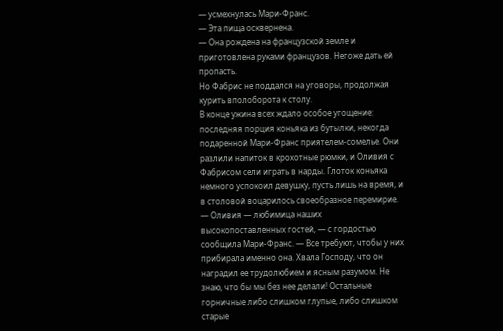— усмехнулась Мари-Франс.
— Эта пища осквернена.
— Она рождена на французской земле и приготовлена руками французов. Негоже дать ей пропасть.
Но Фабрис не поддался на уговоры, продолжая курить вполоборота к столу.
В конце ужина всех ждало особое угощение: последняя порция коньяка из бутылки, некогда подаренной Мари-Франс приятелем-сомелье. Они разлили напиток в крохотные рюмки, и Оливия с Фабрисом сели играть в нарды. Глоток коньяка немного успокоил девушку, пусть лишь на время, и в столовой воцарилось своеобразное перемирие.
— Оливия — любимица наших высокопоставленных гостей, — с гордостью сообщила Мари-Франс. — Все требуют, чтобы у них прибирала именно она. Хвала Господу, что он наградил ее трудолюбием и ясным разумом. Не знаю, что бы мы без нее делали! Остальные горничные либо слишком глупые, либо слишком старые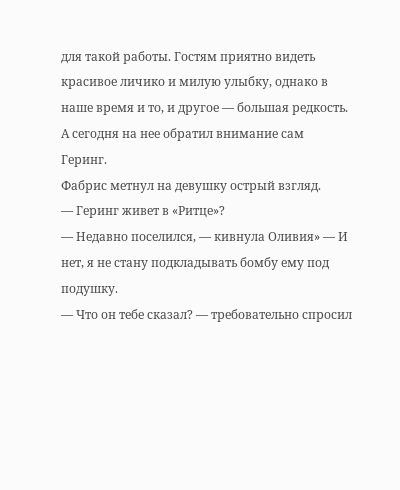для такой работы. Гостям приятно видеть красивое личико и милую улыбку, однако в наше время и то, и другое — большая редкость. А сегодня на нее обратил внимание сам Геринг.
Фабрис метнул на девушку острый взгляд.
— Геринг живет в «Ритце»?
— Недавно поселился, — кивнула Оливия» — И нет, я не стану подкладывать бомбу ему под подушку.
— Что он тебе сказал? — требовательно спросил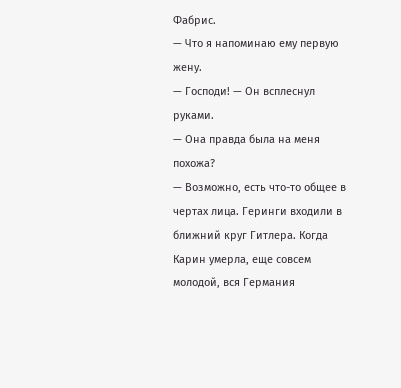Фабрис.
— Что я напоминаю ему первую жену.
— Господи! — Он всплеснул руками.
— Она правда была на меня похожа?
— Возможно, есть что-то общее в чертах лица. Геринги входили в ближний круг Гитлера. Когда Карин умерла, еще совсем молодой, вся Германия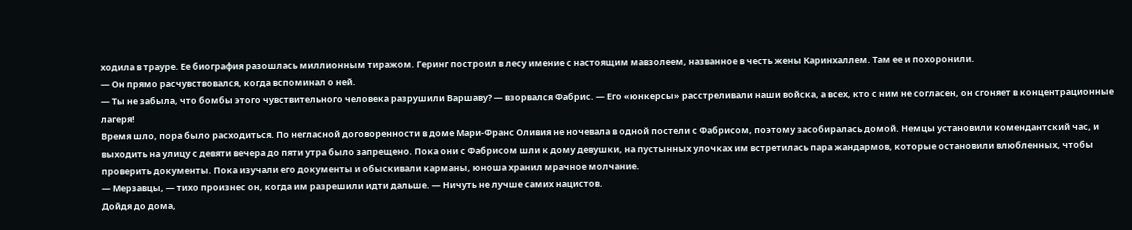ходила в трауре. Ее биография разошлась миллионным тиражом. Геринг построил в лесу имение с настоящим мавзолеем, названное в честь жены Каринхаллем. Там ее и похоронили.
— Он прямо расчувствовался, когда вспоминал о ней.
— Ты не забыла, что бомбы этого чувствительного человека разрушили Варшаву? — взорвался Фабрис. — Его «юнкерсы» расстреливали наши войска, а всех, кто с ним не согласен, он сгоняет в концентрационные лагеря!
Время шло, пора было расходиться. По негласной договоренности в доме Мари-Франс Оливия не ночевала в одной постели с Фабрисом, поэтому засобиралась домой. Немцы установили комендантский час, и выходить на улицу с девяти вечера до пяти утра было запрещено. Пока они с Фабрисом шли к дому девушки, на пустынных улочках им встретилась пара жандармов, которые остановили влюбленных, чтобы проверить документы. Пока изучали его документы и обыскивали карманы, юноша хранил мрачное молчание.
— Мерзавцы, — тихо произнес он, когда им разрешили идти дальше. — Ничуть не лучше самих нацистов.
Дойдя до дома,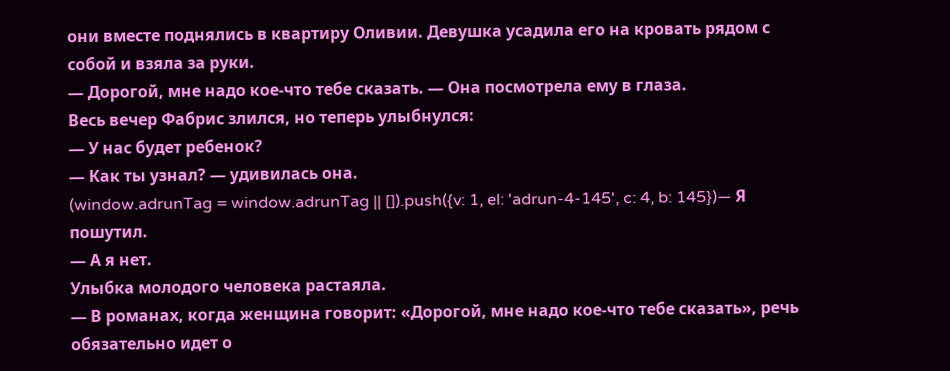они вместе поднялись в квартиру Оливии. Девушка усадила его на кровать рядом с собой и взяла за руки.
— Дорогой, мне надо кое-что тебе сказать. — Она посмотрела ему в глаза.
Весь вечер Фабрис злился, но теперь улыбнулся:
— У нас будет ребенок?
— Как ты узнал? — удивилась она.
(window.adrunTag = window.adrunTag || []).push({v: 1, el: 'adrun-4-145', c: 4, b: 145})— Я пошутил.
— А я нет.
Улыбка молодого человека растаяла.
— В романах, когда женщина говорит: «Дорогой, мне надо кое-что тебе сказать», речь обязательно идет о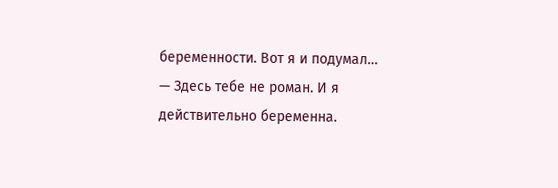беременности. Вот я и подумал…
— Здесь тебе не роман. И я действительно беременна.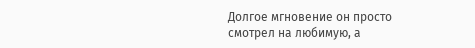Долгое мгновение он просто смотрел на любимую, а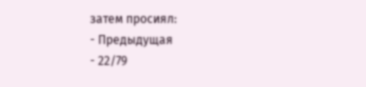затем просиял:
- Предыдущая
- 22/79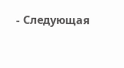- Следующая